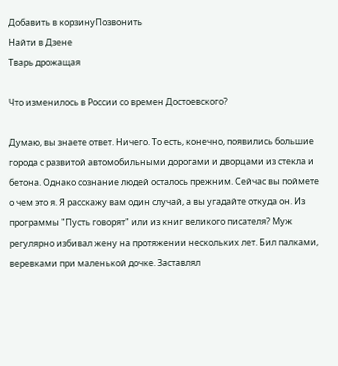Добавить в корзинуПозвонить
Найти в Дзене
Тварь дрожащая

Что изменилось в России со времен Достоевского?

Думаю, вы знаете ответ. Ничего. То есть, конечно, появились большие города с развитой автомобильными дорогами и дворцами из стекла и бетона. Однако сознание людей осталось прежним. Сейчас вы поймете о чем это я. Я расскажу вам один случай, а вы угадайте откуда он. Из программы "Пусть говорят" или из книг великого писателя? Муж регулярно избивал жену на протяжении нескольких лет. Бил палками, веревками при маленькой дочке. Заставлял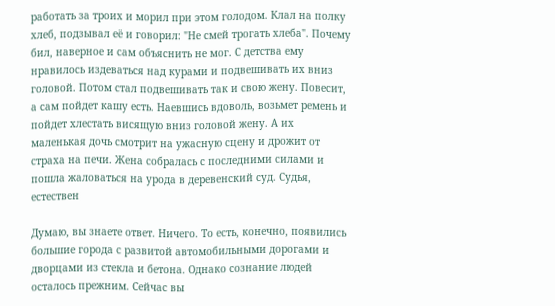работать за троих и морил при этом голодом. Клал на полку хлеб, подзывал её и говорил: "Не смей трогать хлеба". Почему бил, наверное и сам объяснить не мог. С детства ему нравилось издеваться над курами и подвешивать их вниз головой. Потом стал подвешивать так и свою жену. Повесит, а сам пойдет кашу есть. Наевшись вдоволь, возьмет ремень и пойдет хлестать висящую вниз головой жену. А их маленькая дочь смотрит на ужасную сцену и дрожит от страха на печи. Жена собралась с последними силами и пошла жаловаться на урода в деревенский суд. Судья, естествен

Думаю, вы знаете ответ. Ничего. То есть, конечно, появились большие города с развитой автомобильными дорогами и дворцами из стекла и бетона. Однако сознание людей осталось прежним. Сейчас вы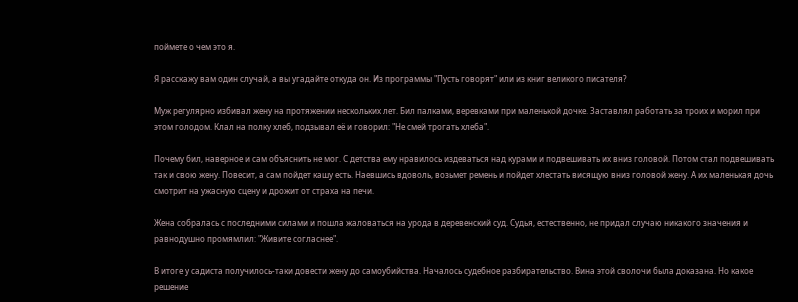поймете о чем это я.

Я расскажу вам один случай, а вы угадайте откуда он. Из программы "Пусть говорят" или из книг великого писателя?

Муж регулярно избивал жену на протяжении нескольких лет. Бил палками, веревками при маленькой дочке. Заставлял работать за троих и морил при этом голодом. Клал на полку хлеб, подзывал её и говорил: "Не смей трогать хлеба".

Почему бил, наверное и сам объяснить не мог. С детства ему нравилось издеваться над курами и подвешивать их вниз головой. Потом стал подвешивать так и свою жену. Повесит, а сам пойдет кашу есть. Наевшись вдоволь, возьмет ремень и пойдет хлестать висящую вниз головой жену. А их маленькая дочь смотрит на ужасную сцену и дрожит от страха на печи.

Жена собралась с последними силами и пошла жаловаться на урода в деревенский суд. Судья, естественно, не придал случаю никакого значения и равнодушно промямлил: "Живите согласнее".

В итоге у садиста получилось-таки довести жену до самоубийства. Началось судебное разбирательство. Вина этой сволочи была доказана. Но какое решение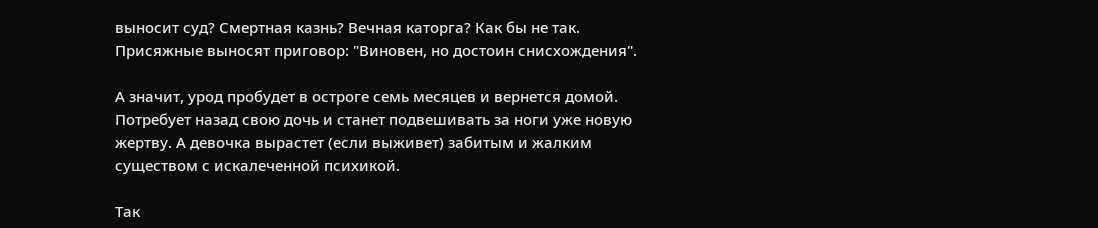выносит суд? Смертная казнь? Вечная каторга? Как бы не так. Присяжные выносят приговор: "Виновен, но достоин снисхождения".

А значит, урод пробудет в остроге семь месяцев и вернется домой. Потребует назад свою дочь и станет подвешивать за ноги уже новую жертву. А девочка вырастет (если выживет) забитым и жалким существом с искалеченной психикой.

Так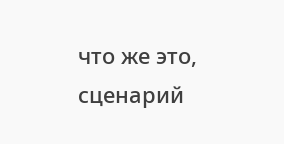что же это, сценарий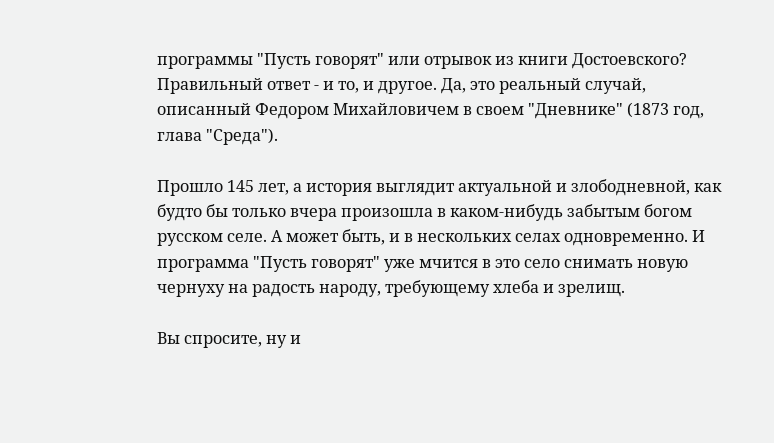программы "Пусть говорят" или отрывок из книги Достоевского? Правильный ответ - и то, и другое. Да, это реальный случай, описанный Федором Михайловичем в своем "Дневнике" (1873 год, глава "Среда").

Прошло 145 лет, а история выглядит актуальной и злободневной, как будто бы только вчера произошла в каком-нибудь забытым богом русском селе. А может быть, и в нескольких селах одновременно. И программа "Пусть говорят" уже мчится в это село снимать новую чернуху на радость народу, требующему хлеба и зрелищ.

Вы спросите, ну и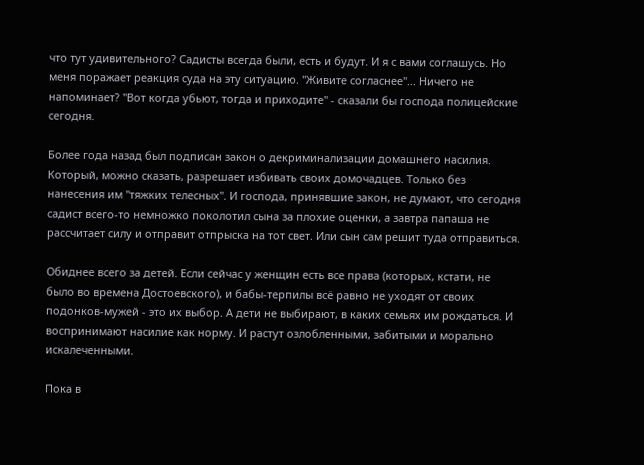что тут удивительного? Садисты всегда были, есть и будут. И я с вами соглашусь. Но меня поражает реакция суда на эту ситуацию. "Живите согласнее"... Ничего не напоминает? "Вот когда убьют, тогда и приходите" - сказали бы господа полицейские сегодня.

Более года назад был подписан закон о декриминализации домашнего насилия. Который, можно сказать, разрешает избивать своих домочадцев. Только без нанесения им "тяжких телесных". И господа, принявшие закон, не думают, что сегодня садист всего-то немножко поколотил сына за плохие оценки, а завтра папаша не рассчитает силу и отправит отпрыска на тот свет. Или сын сам решит туда отправиться.

Обиднее всего за детей. Если сейчас у женщин есть все права (которых, кстати, не было во времена Достоевского), и бабы-терпилы всё равно не уходят от своих подонков-мужей - это их выбор. А дети не выбирают, в каких семьях им рождаться. И воспринимают насилие как норму. И растут озлобленными, забитыми и морально искалеченными.

Пока в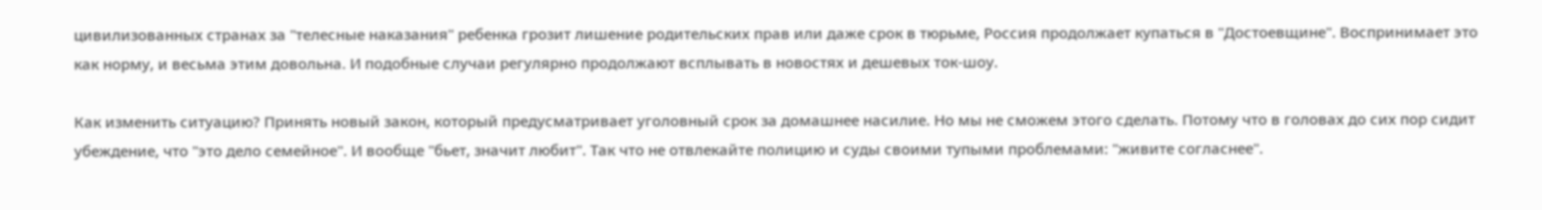цивилизованных странах за "телесные наказания" ребенка грозит лишение родительских прав или даже срок в тюрьме, Россия продолжает купаться в "Достоевщине". Воспринимает это как норму, и весьма этим довольна. И подобные случаи регулярно продолжают всплывать в новостях и дешевых ток-шоу.

Как изменить ситуацию? Принять новый закон, который предусматривает уголовный срок за домашнее насилие. Но мы не сможем этого сделать. Потому что в головах до сих пор сидит убеждение, что "это дело семейное". И вообще "бьет, значит любит". Так что не отвлекайте полицию и суды своими тупыми проблемами: "живите согласнее".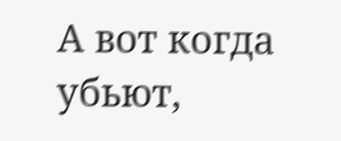А вот когда убьют,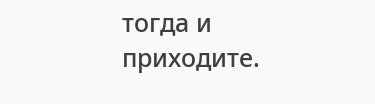тогда и приходите.